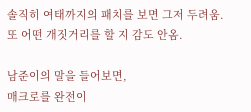솔직히 여태까지의 패치를 보면 그저 두려움.
또 어떤 개짓거리를 할 지 감도 안옴.

남준이의 말을 들어보면,
매크로를 완전이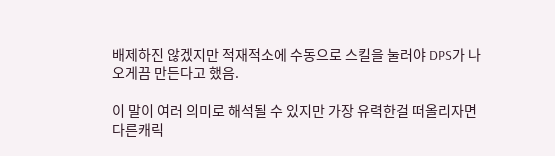배제하진 않겠지만 적재적소에 수동으로 스킬을 눌러야 DPS가 나오게끔 만든다고 했음.

이 말이 여러 의미로 해석될 수 있지만 가장 유력한걸 떠올리자면
다른캐릭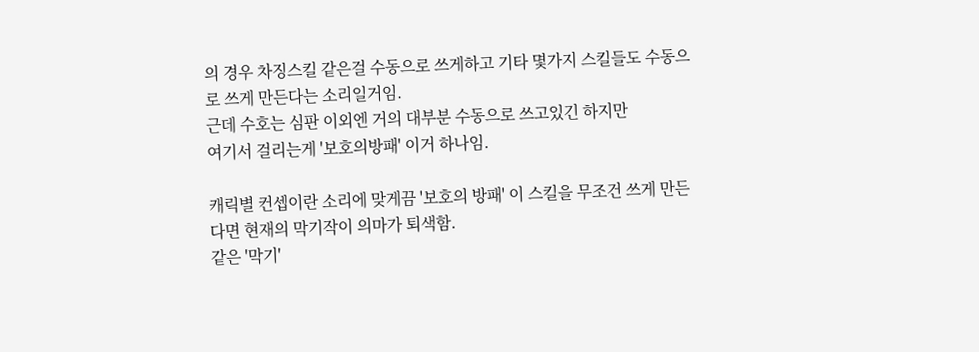의 경우 차징스킬 같은걸 수동으로 쓰게하고 기타 몇가지 스킬들도 수동으로 쓰게 만든다는 소리일거임.
근데 수호는 심판 이외엔 거의 대부분 수동으로 쓰고있긴 하지만
여기서 걸리는게 '보호의방패' 이거 하나임.

캐릭별 컨셉이란 소리에 맞게끔 '보호의 방패' 이 스킬을 무조건 쓰게 만든다면 현재의 막기작이 의마가 퇴색함.
같은 '막기'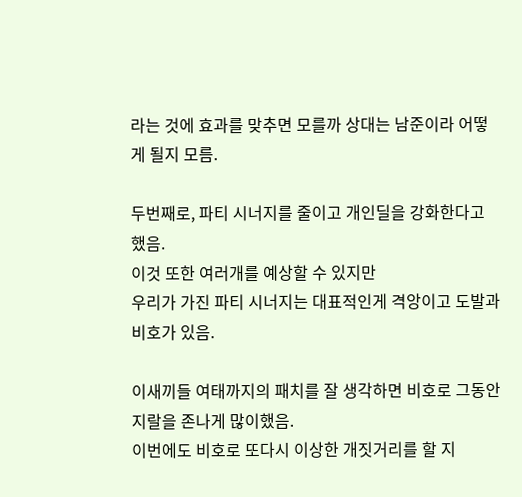라는 것에 효과를 맞추면 모를까 상대는 남준이라 어떻게 될지 모름.

두번째로, 파티 시너지를 줄이고 개인딜을 강화한다고 했음.
이것 또한 여러개를 예상할 수 있지만
우리가 가진 파티 시너지는 대표적인게 격앙이고 도발과 비호가 있음.

이새끼들 여태까지의 패치를 잘 생각하면 비호로 그동안 지랄을 존나게 많이했음.
이번에도 비호로 또다시 이상한 개짓거리를 할 지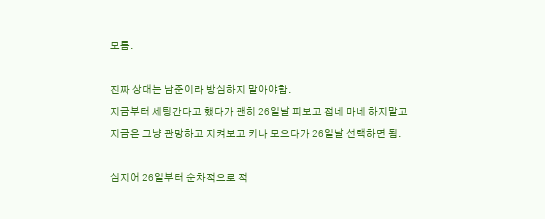모름.

진짜 상대는 남준이라 방심하지 말아야함.
지금부터 세팅간다고 했다가 괜히 26일날 피보고 접네 마네 하지말고
지금은 그냥 관망하고 지켜보고 키나 모으다가 26일날 선택하면 됨.

심지어 26일부터 순차적으로 적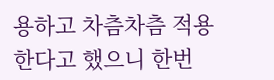용하고 차츰차츰 적용한다고 했으니 한번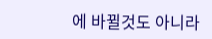에 바뀔것도 아니라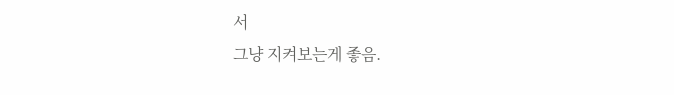서
그냥 지켜보는게 좋음.